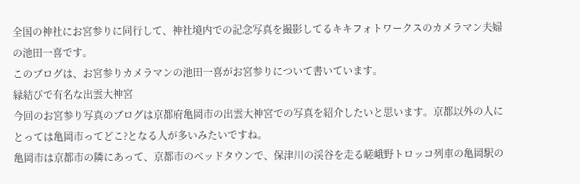全国の神社にお宮参りに同行して、神社境内での記念写真を撮影してるキキフォトワークスのカメラマン夫婦の池田一喜です。
このブログは、お宮参りカメラマンの池田一喜がお宮参りについて書いています。
縁結びで有名な出雲大神宮
今回のお宮参り写真のブログは京都府亀岡市の出雲大神宮での写真を紹介したいと思います。京都以外の人にとっては亀岡市ってどこ?となる人が多いみたいですね。
亀岡市は京都市の隣にあって、京都市のベッドタウンで、保津川の渓谷を走る嵯峨野トロッコ列車の亀岡駅の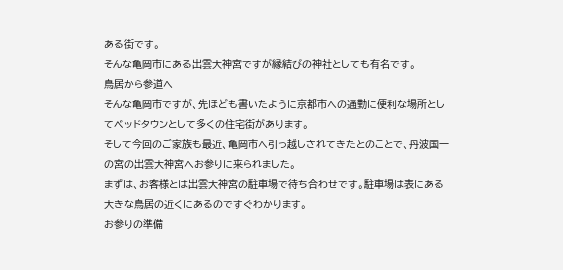ある街です。
そんな亀岡市にある出雲大神宮ですが縁結びの神社としても有名です。
鳥居から参道へ
そんな亀岡市ですが、先ほども書いたように京都市への通勤に便利な場所としてベッドタウンとして多くの住宅街があります。
そして今回のご家族も最近、亀岡市へ引っ越しされてきたとのことで、丹波国一の宮の出雲大神宮へお参りに来られました。
まずは、お客様とは出雲大神宮の駐車場で待ち合わせです。駐車場は表にある大きな鳥居の近くにあるのですぐわかります。
お参りの準備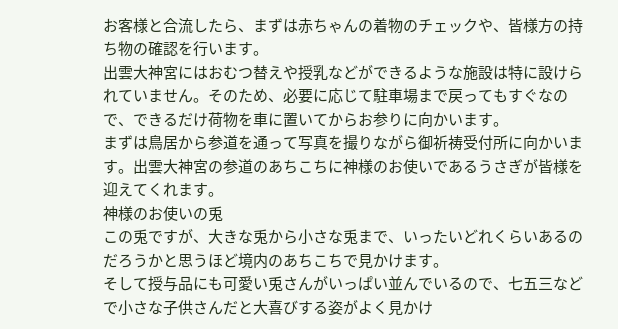お客様と合流したら、まずは赤ちゃんの着物のチェックや、皆様方の持ち物の確認を行います。
出雲大神宮にはおむつ替えや授乳などができるような施設は特に設けられていません。そのため、必要に応じて駐車場まで戻ってもすぐなので、できるだけ荷物を車に置いてからお参りに向かいます。
まずは鳥居から参道を通って写真を撮りながら御祈祷受付所に向かいます。出雲大神宮の参道のあちこちに神様のお使いであるうさぎが皆様を迎えてくれます。
神様のお使いの兎
この兎ですが、大きな兎から小さな兎まで、いったいどれくらいあるのだろうかと思うほど境内のあちこちで見かけます。
そして授与品にも可愛い兎さんがいっぱい並んでいるので、七五三などで小さな子供さんだと大喜びする姿がよく見かけ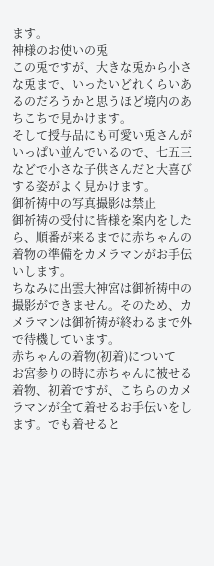ます。
神様のお使いの兎
この兎ですが、大きな兎から小さな兎まで、いったいどれくらいあるのだろうかと思うほど境内のあちこちで見かけます。
そして授与品にも可愛い兎さんがいっぱい並んでいるので、七五三などで小さな子供さんだと大喜びする姿がよく見かけます。
御祈祷中の写真撮影は禁止
御祈祷の受付に皆様を案内をしたら、順番が来るまでに赤ちゃんの着物の準備をカメラマンがお手伝いします。
ちなみに出雲大神宮は御祈祷中の撮影ができません。そのため、カメラマンは御祈祷が終わるまで外で待機しています。
赤ちゃんの着物(初着)について
お宮参りの時に赤ちゃんに被せる着物、初着ですが、こちらのカメラマンが全て着せるお手伝いをします。でも着せると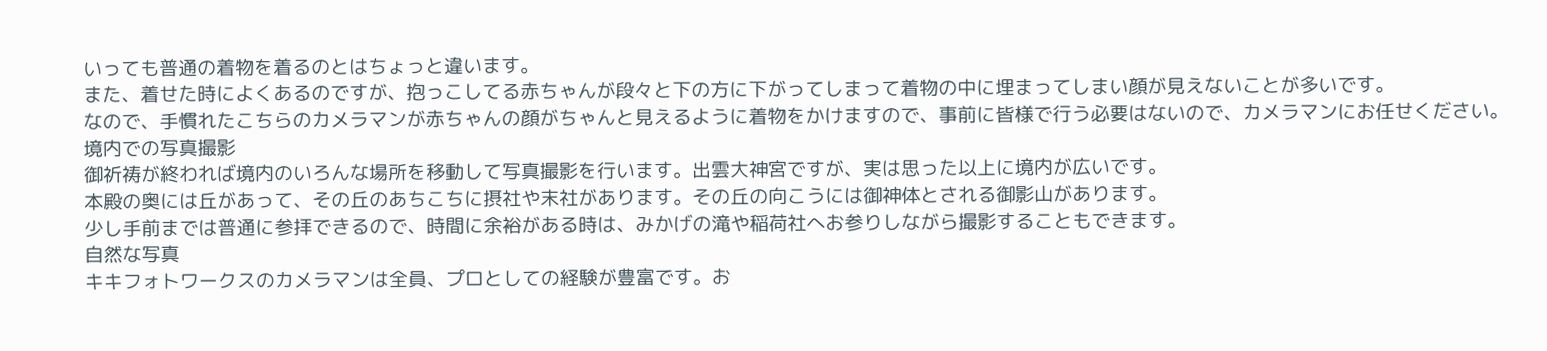いっても普通の着物を着るのとはちょっと違います。
また、着せた時によくあるのですが、抱っこしてる赤ちゃんが段々と下の方に下がってしまって着物の中に埋まってしまい顔が見えないことが多いです。
なので、手慣れたこちらのカメラマンが赤ちゃんの顔がちゃんと見えるように着物をかけますので、事前に皆様で行う必要はないので、カメラマンにお任せください。
境内での写真撮影
御祈祷が終われば境内のいろんな場所を移動して写真撮影を行います。出雲大神宮ですが、実は思った以上に境内が広いです。
本殿の奥には丘があって、その丘のあちこちに摂社や末社があります。その丘の向こうには御神体とされる御影山があります。
少し手前までは普通に参拝できるので、時間に余裕がある時は、みかげの滝や稲荷社へお参りしながら撮影することもできます。
自然な写真
キキフォトワークスのカメラマンは全員、プロとしての経験が豊富です。お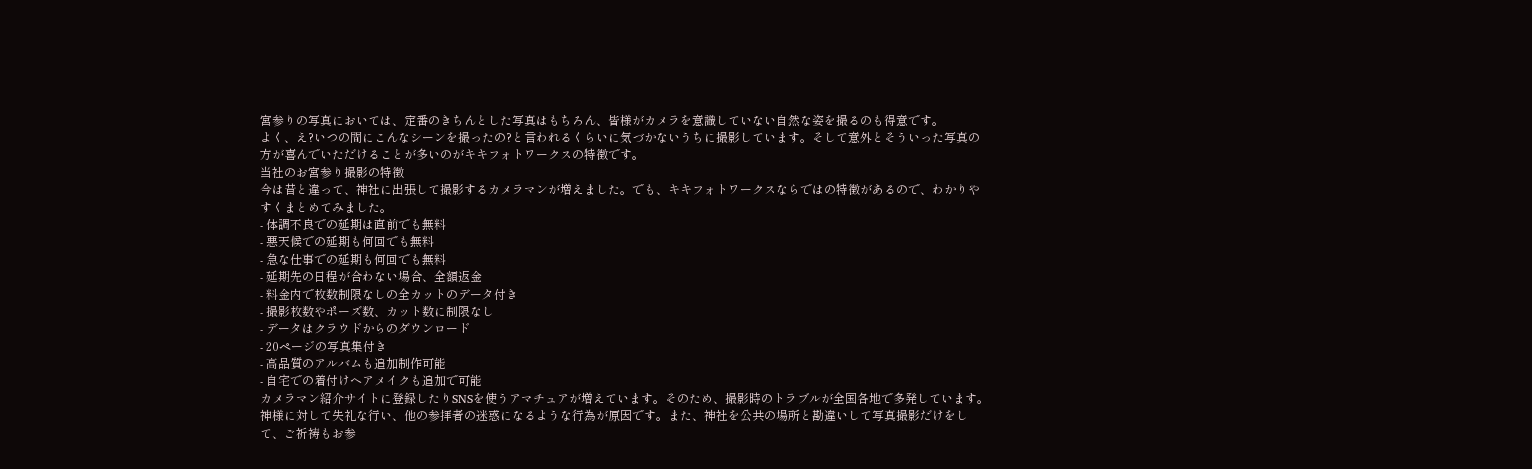宮参りの写真においては、定番のきちんとした写真はもちろん、皆様がカメラを意識していない自然な姿を撮るのも得意です。
よく、え?いつの間にこんなシーンを撮ったの?と言われるくらいに気づかないうちに撮影しています。そして意外とそういった写真の方が喜んでいただけることが多いのがキキフォトワークスの特徴です。
当社のお宮参り撮影の特徴
今は昔と違って、神社に出張して撮影するカメラマンが増えました。でも、キキフォトワークスならではの特徴があるので、わかりやすくまとめてみました。
- 体調不良での延期は直前でも無料
- 悪天候での延期も何回でも無料
- 急な仕事での延期も何回でも無料
- 延期先の日程が合わない場合、全額返金
- 料金内で枚数制限なしの全カットのデータ付き
- 撮影枚数やポーズ数、カット数に制限なし
- データはクラウドからのダウンロード
- 20ページの写真集付き
- 高品質のアルバムも追加制作可能
- 自宅での着付けヘアメイクも追加で可能
カメラマン紹介サイトに登録したりSNSを使うアマチュアが増えています。そのため、撮影時のトラブルが全国各地で多発しています。
神様に対して失礼な行い、他の参拝者の迷惑になるような行為が原因です。また、神社を公共の場所と勘違いして写真撮影だけをして、ご祈祷もお参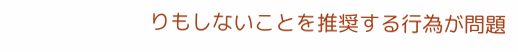りもしないことを推奨する行為が問題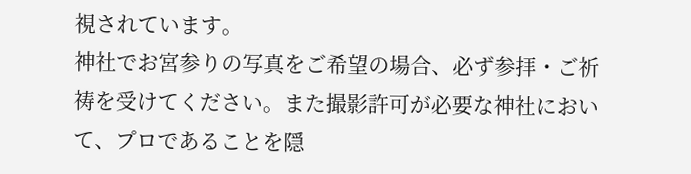視されています。
神社でお宮参りの写真をご希望の場合、必ず参拝・ご祈祷を受けてください。また撮影許可が必要な神社において、プロであることを隠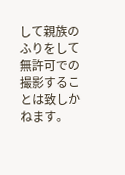して親族のふりをして無許可での撮影することは致しかねます。